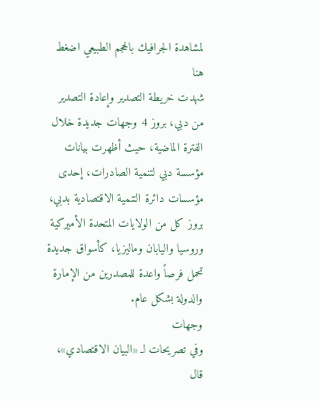لمشاهدة الجرافيك بالحجم الطبيعي اضغط هنا
شهدت خريطة التصدير وإعادة التصدير من دبي، بروز 4 وجهات جديدة خلال الفترة الماضية، حيث أظهرت بيانات مؤسسة دبي لتنمية الصادرات، إحدى مؤسسات دائرة التنمية الاقتصادية بدبي، بروز كل من الولايات المتحدة الأميركية وروسيا واليابان وماليزيا، كأسواق جديدة تحمل فرصاً واعدة للمصدرين من الإمارة والدولة بشكل عام.
وجهات
وفي تصريحات لـ «البيان الاقتصادي»، قال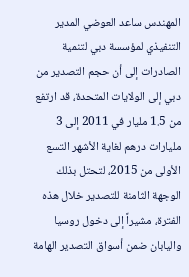المهندس ساعد العوضي المدير التنفيذي لمؤسسة دبي لتنمية الصادرات إلى أن حجم التصدير من دبي إلى الولايات المتحدة، قد ارتفع من 1.5 مليار في 2011 إلى 3 مليارات درهم لغاية الأشهر التسع الأولى من 2015، لتحتل بذلك الوجهة الثامنة للتصدير خلال هذه الفترة، مشيراً إلى دخول روسيا واليابان ضمن أسواق التصدير الهامة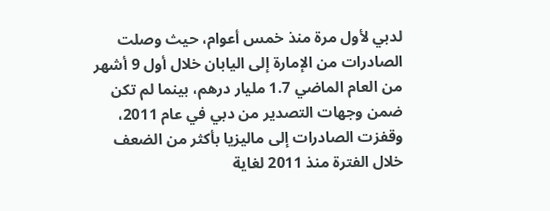لدبي لأول مرة منذ خمس أعوام، حيث وصلت الصادرات من الإمارة إلى اليابان خلال أول 9 أشهر من العام الماضي 1.7 مليار درهم، بينما لم تكن ضمن وجهات التصدير من دبي في عام 2011، وقفزت الصادرات إلى ماليزيا بأكثر من الضعف خلال الفترة منذ 2011 لغاية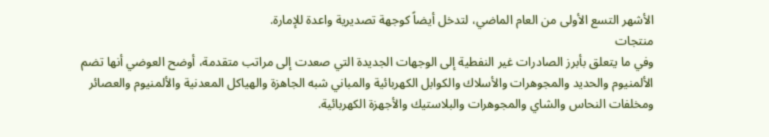الأشهر التسع الأولى من العام الماضي، لتدخل أيضاً كوجهة تصديرية واعدة للإمارة.
منتجات
وفي ما يتعلق بأبرز الصادرات غير النفطية إلى الوجهات الجديدة التي صعدت إلى مراتب متقدمة، أوضح العوضي أنها تضم الألمنيوم والحديد والمجوهرات والأسلاك والكوابل الكهربائية والمباني شبه الجاهزة والهياكل المعدنية والألمنيوم والعصائر ومخلفات النحاس والشاي والمجوهرات والبلاستيك والأجهزة الكهربائية.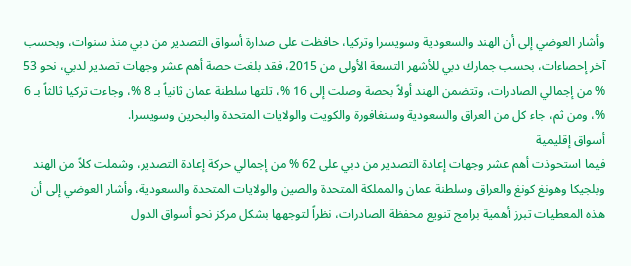وأشار العوضي إلى أن الهند والسعودية وسويسرا وتركيا، حافظت على صدارة أسواق التصدير من دبي منذ سنوات، وبحسب آخر إحصاءات، بحسب جمارك دبي للأشهر التسعة الأولى من 2015، فقد بلغت حصة أهم عشر وجهات تصدير لدبي، نحو 53 % من إجمالي الصادرات، وتتضمن الهند أولاً بحصة وصلت إلى 16 %، تلتها سلطنة عمان ثانياً بـ 8 %، وجاءت تركيا ثالثاً بـ 6 %، ومن ثم، جاء كل من العراق والسعودية وسنغافورة والكويت والولايات المتحدة والبحرين وسويسرا.
أسواق إقليمية
فيما استحوذت أهم عشر وجهات إعادة التصدير من دبي على 62 % من إجمالي حركة إعادة التصدير، وشملت كلاً من الهند وبلجيكا وهونغ كونغ والعراق وسلطنة عمان والمملكة المتحدة والصين والولايات المتحدة والسعودية، وأشار العوضي إلى أن هذه المعطيات تبرز أهمية برامج تنويع محفظة الصادرات، نظراً لتوجهها بشكل مركز نحو أسواق الدول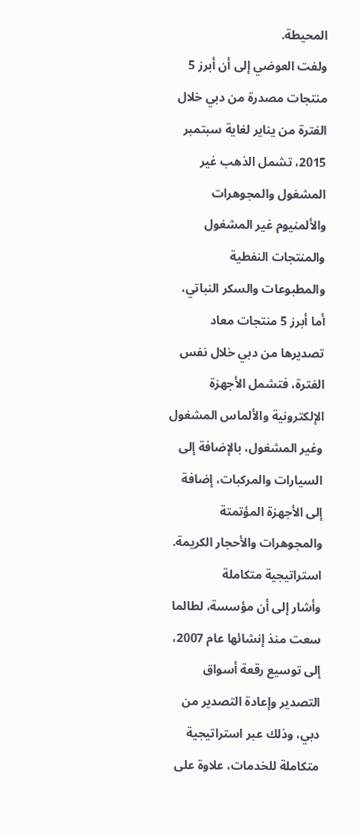المحيطة.
ولفت العوضي إلى أن أبرز 5 منتجات مصدرة من دبي خلال الفترة من يناير لغاية سبتمبر 2015، تشمل الذهب غير المشغول والمجوهرات والألمنيوم غير المشغول والمنتجات النفطية والمطبوعات والسكر النباتي، أما أبرز 5 منتجات معاد تصديرها من دبي خلال نفس الفترة، فتشمل الأجهزة الإلكترونية والألماس المشغول وغير المشغول، بالإضافة إلى السيارات والمركبات، إضافة إلى الأجهزة المؤتمتة والمجوهرات والأحجار الكريمة.
استراتيجية متكاملة
وأشار إلى أن مؤسسة، لطالما سعت منذ إنشائها عام 2007، إلى توسيع رقعة أسواق التصدير وإعادة التصدير من دبي، وذلك عبر استراتيجية متكاملة للخدمات، علاوة على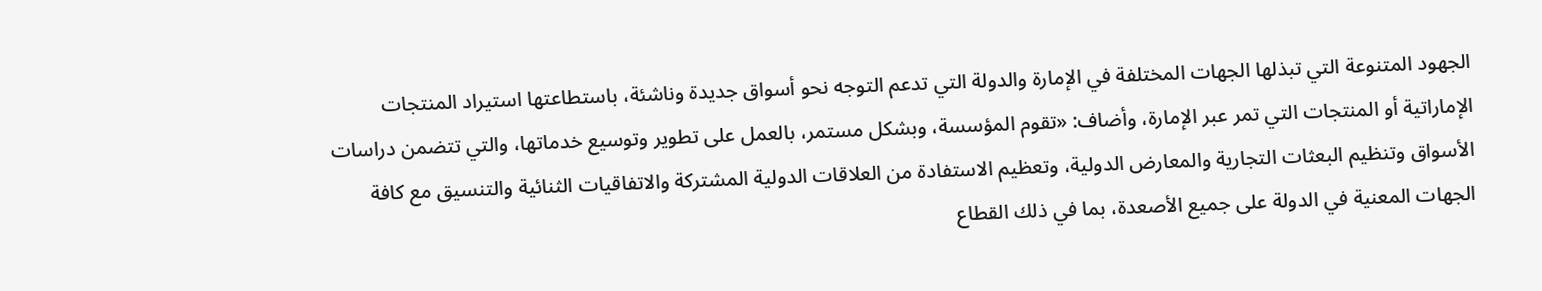الجهود المتنوعة التي تبذلها الجهات المختلفة في الإمارة والدولة التي تدعم التوجه نحو أسواق جديدة وناشئة، باستطاعتها استيراد المنتجات الإماراتية أو المنتجات التي تمر عبر الإمارة، وأضاف: «تقوم المؤسسة، وبشكل مستمر، بالعمل على تطوير وتوسيع خدماتها، والتي تتضمن دراسات الأسواق وتنظيم البعثات التجارية والمعارض الدولية، وتعظيم الاستفادة من العلاقات الدولية المشتركة والاتفاقيات الثنائية والتنسيق مع كافة الجهات المعنية في الدولة على جميع الأصعدة، بما في ذلك القطاع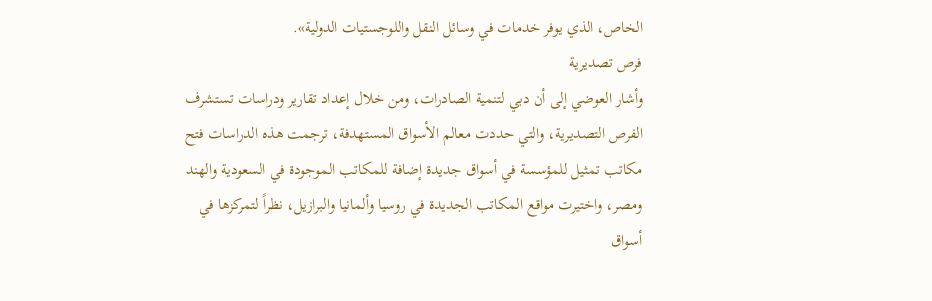الخاص، الذي يوفر خدمات في وسائل النقل واللوجستيات الدولية».
فرص تصديرية
وأشار العوضي إلى أن دبي لتنمية الصادرات، ومن خلال إعداد تقارير ودراسات تستشرف الفرص التصديرية، والتي حددت معالم الأسواق المستهدفة، ترجمت هذه الدراسات فتح مكاتب تمثيل للمؤسسة في أسواق جديدة إضافة للمكاتب الموجودة في السعودية والهند ومصر، واختيرت مواقع المكاتب الجديدة في روسيا وألمانيا والبرازيل، نظراً لتمركزها في أسواق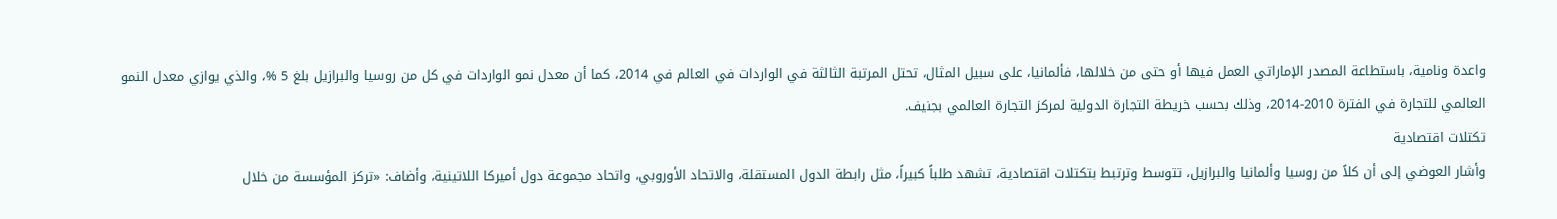واعدة ونامية، باستطاعة المصدر الإماراتي العمل فيها أو حتى من خلالها، فألمانيا، على سبيل المثال، تحتل المرتبة الثالثة في الواردات في العالم في 2014، كما أن معدل نمو الواردات في كل من روسيا والبرازيل بلغ 5 %، والذي يوازي معدل النمو العالمي للتجارة في الفترة 2010-2014، وذلك بحسب خريطة التجارة الدولية لمركز التجارة العالمي بجنيف.
تكتلات اقتصادية
وأشار العوضي إلى أن كلاً من روسيا وألمانيا والبرازيل، تتوسط وترتبط بتكتلات اقتصادية، تشهد طلباً كبيراً، مثل رابطة الدول المستقلة، والاتحاد الأوروبي، واتحاد مجموعة دول أميركا اللاتينية، وأضاف: «تركز المؤسسة من خلال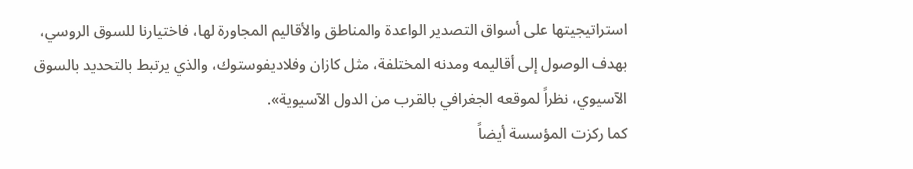استراتيجيتها على أسواق التصدير الواعدة والمناطق والأقاليم المجاورة لها، فاختيارنا للسوق الروسي، بهدف الوصول إلى أقاليمه ومدنه المختلفة، مثل كازان وفلاديفوستوك، والذي يرتبط بالتحديد بالسوق الآسيوي، نظراً لموقعه الجغرافي بالقرب من الدول الآسيوية».
كما ركزت المؤسسة أيضاً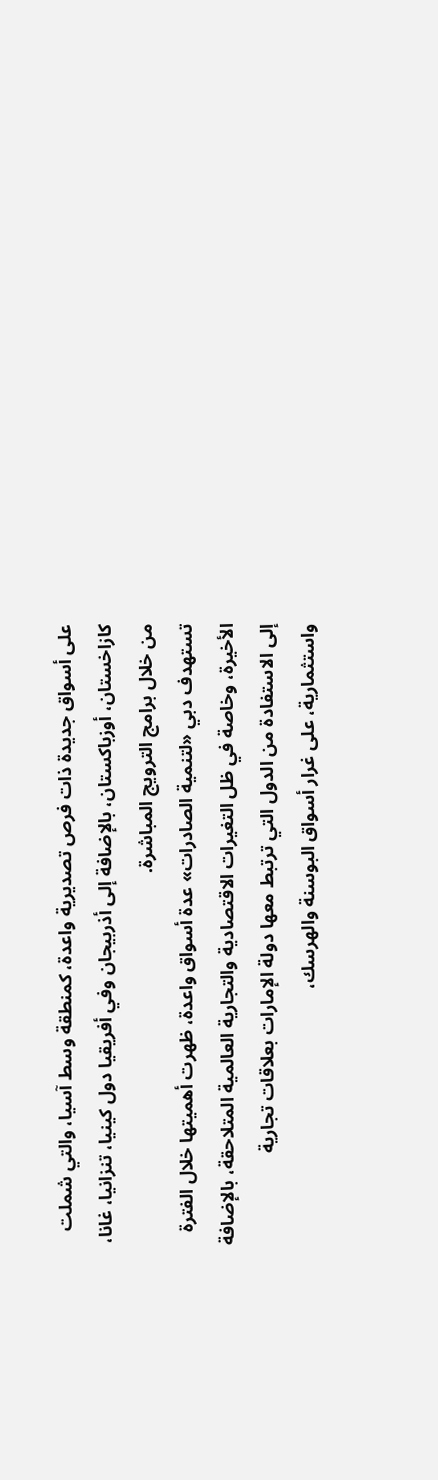على أسواق جديدة ذات فرص تصديرية واعدة، كمنطقة وسط آسيا، والتي شملت كازاخستان، أوزباكستان، بالإضافة إلى أذربيجان وفي أفريقيا دول كينيا، تنزانيا، غانا، من خلال برامج الترويج المباشرة.
تستهدف دبي «لتنمية الصادرات» عدة أسواق واعدة، ظهرت أهميتها خلال الفترة الأخيرة، وخاصة في ظل التغيرات الاقتصادية والتجارية العالمية المتلاحقة، بالإضافة إلى الاستفادة من الدول التي ترتبط معها دولة الإمارات بعلاقات تجارية واستثمارية، على غرار أسواق البوسنة والهرسك،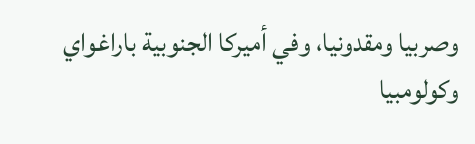وصربيا ومقدونيا، وفي أميركا الجنوبية باراغواي وكولومبيا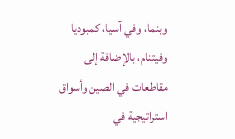وبنما، وفي آسيا، كمبوديا وفيتنام، بالإضافة إلى مقاطعات في الصين وأسواق استراتيجية في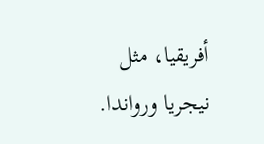أفريقيا، مثل نيجريا ورواندا.